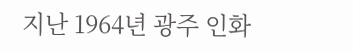지난 1964년 광주 인화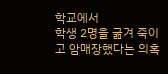학교에서
학생 2명을 굶겨 죽이고 암매장했다는 의혹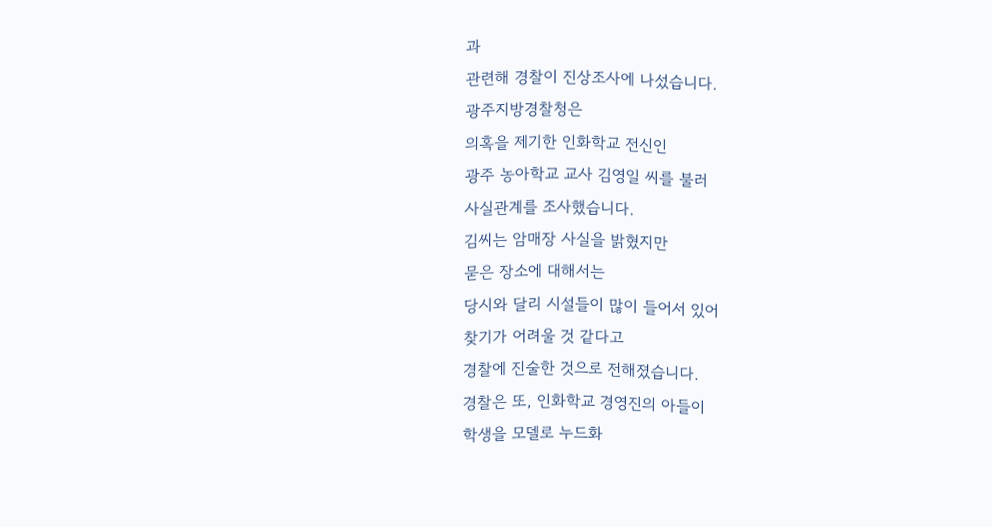과
관련해 경찰이 진상조사에 나섰습니다.
광주지방경찰청은
의혹을 제기한 인화학교 전신인
광주 농아학교 교사 김영일 씨를 불러
사실관계를 조사했습니다.
김씨는 암매장 사실을 밝혔지만
묻은 장소에 대해서는
당시와 달리 시설들이 많이 들어서 있어
찾기가 어려울 것 같다고
경찰에 진술한 것으로 전해졌습니다.
경찰은 또, 인화학교 경영진의 아들이
학생을 모델로 누드화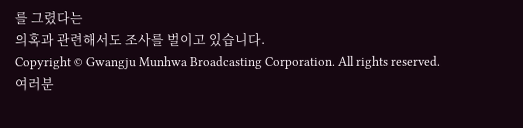를 그렸다는
의혹과 관련해서도 조사를 벌이고 있습니다.
Copyright © Gwangju Munhwa Broadcasting Corporation. All rights reserved.
여러분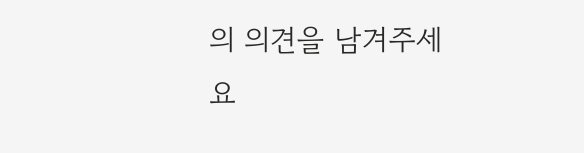의 의견을 남겨주세요